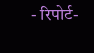- रिपोर्ट-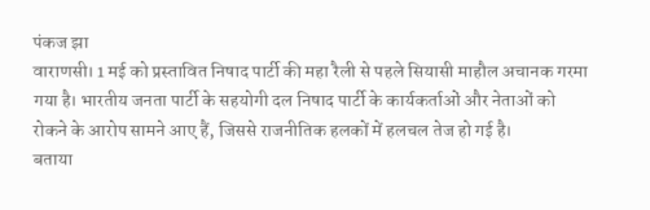पंकज झा
वाराणसी। 1 मई को प्रस्तावित निषाद पार्टी की महा रैली से पहले सियासी माहौल अचानक गरमा गया है। भारतीय जनता पार्टी के सहयोगी दल निषाद पार्टी के कार्यकर्ताओं और नेताओं को रोकने के आरोप सामने आए हैं, जिससे राजनीतिक हलकों में हलचल तेज हो गई है।
बताया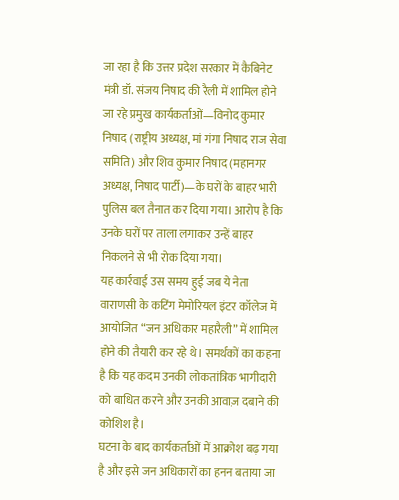जा रहा है कि उत्तर प्रदेश सरकार में कैबिनेट मंत्री डॉ. संजय निषाद की रैली में शामिल होने जा रहे प्रमुख कार्यकर्ताओं—विनोद कुमार निषाद (राष्ट्रीय अध्यक्ष, मां गंगा निषाद राज सेवा समिति) और शिव कुमार निषाद (महानगर अध्यक्ष, निषाद पार्टी)—के घरों के बाहर भारी पुलिस बल तैनात कर दिया गया। आरोप है कि उनके घरों पर ताला लगाकर उन्हें बाहर निकलने से भी रोक दिया गया।
यह कार्रवाई उस समय हुई जब ये नेता वाराणसी के कटिंग मेमोरियल इंटर कॉलेज में आयोजित “जन अधिकार महारैली” में शामिल होने की तैयारी कर रहे थे। समर्थकों का कहना है कि यह कदम उनकी लोकतांत्रिक भागीदारी को बाधित करने और उनकी आवाज़ दबाने की कोशिश है।
घटना के बाद कार्यकर्ताओं में आक्रोश बढ़ गया है और इसे जन अधिकारों का हनन बताया जा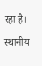रहा है। स्थानीय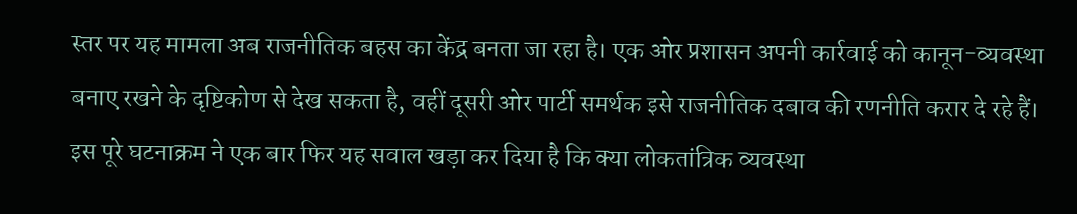स्तर पर यह मामला अब राजनीतिक बहस का केंद्र बनता जा रहा है। एक ओर प्रशासन अपनी कार्रवाई को कानून-व्यवस्था बनाए रखने के दृष्टिकोण से देख सकता है, वहीं दूसरी ओर पार्टी समर्थक इसे राजनीतिक दबाव की रणनीति करार दे रहे हैं।
इस पूरे घटनाक्रम ने एक बार फिर यह सवाल खड़ा कर दिया है कि क्या लोकतांत्रिक व्यवस्था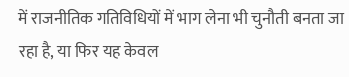में राजनीतिक गतिविधियों में भाग लेना भी चुनौती बनता जा रहा है, या फिर यह केवल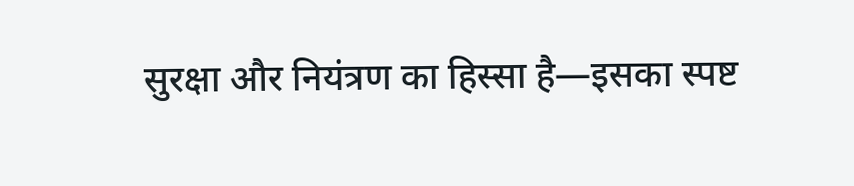सुरक्षा और नियंत्रण का हिस्सा है—इसका स्पष्ट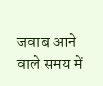जवाब आने वाले समय में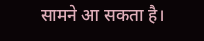सामने आ सकता है।